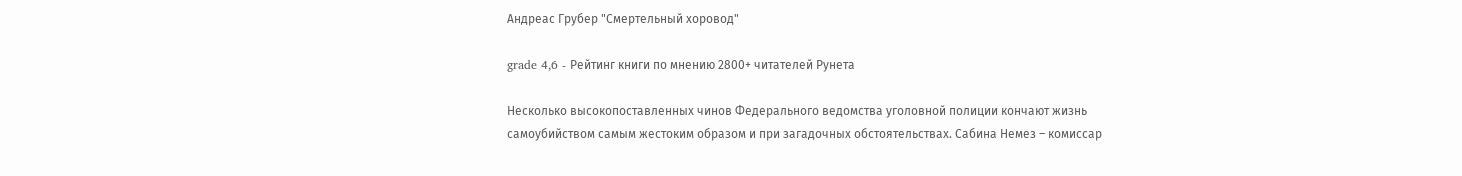Андреас Грубер "Смертельный хоровод"

grade 4,6 - Рейтинг книги по мнению 2800+ читателей Рунета

Несколько высокопоставленных чинов Федерального ведомства уголовной полиции кончают жизнь самоубийством самым жестоким образом и при загадочных обстоятельствах. Сабина Немез – комиссар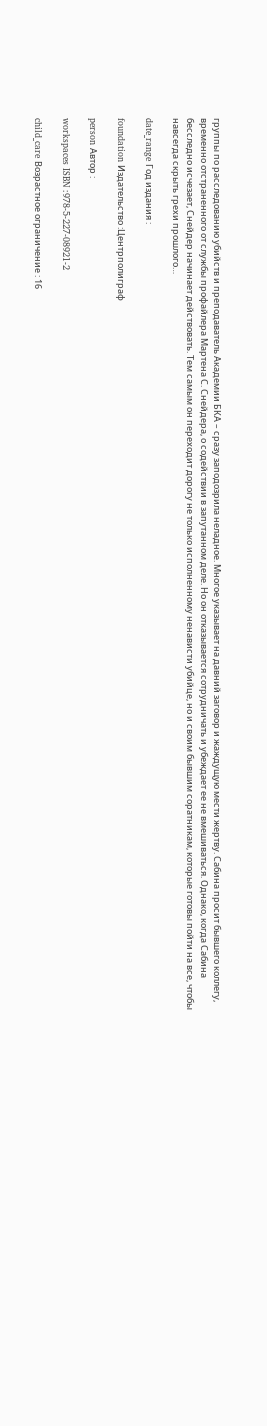группы по расследованию убийств и преподаватель Академии БКА – сразу заподозрила неладное. Многое указывает на давний заговор и жаждущую мести жертву. Сабина просит бывшего коллегу, временно отстраненного от службы профайлера Мартена С. Снейдера, о содействии в запутанном деле. Но он отказывается сотрудничать и убеждает ее не вмешиваться. Однако, когда Сабина бесследно исчезает, Снейдер начинает действовать. Тем самым он переходит дорогу не только исполненному ненависти убийце, но и своим бывшим соратникам, которые готовы пойти на все, чтобы навсегда скрыть грехи прошлого…

date_range Год издания :

foundation Издательство :Центрполиграф

person Автор :

workspaces ISBN :978-5-227-08921-2

child_care Возрастное ограничение : 16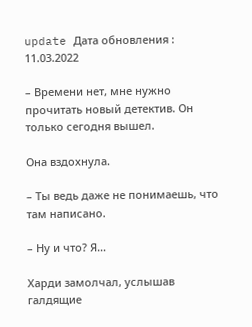update Дата обновления : 11.03.2022

– Времени нет, мне нужно прочитать новый детектив. Он только сегодня вышел.

Она вздохнула.

– Ты ведь даже не понимаешь, что там написано.

– Ну и что? Я…

Харди замолчал, услышав галдящие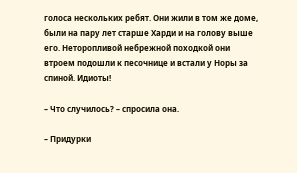голоса нескольких ребят. Они жили в том же доме, были на пару лет старше Харди и на голову выше его. Неторопливой небрежной походкой они втроем подошли к песочнице и встали у Норы за спиной. Идиоты!

– Что случилось? – спросила она.

– Придурки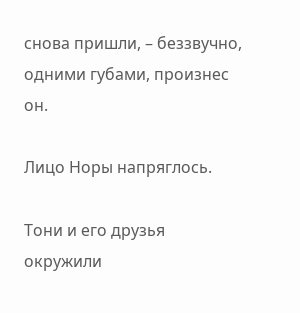снова пришли, – беззвучно, одними губами, произнес он.

Лицо Норы напряглось.

Тони и его друзья окружили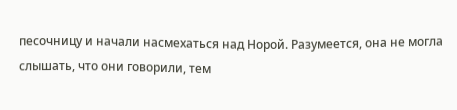песочницу и начали насмехаться над Норой. Разумеется, она не могла слышать, что они говорили, тем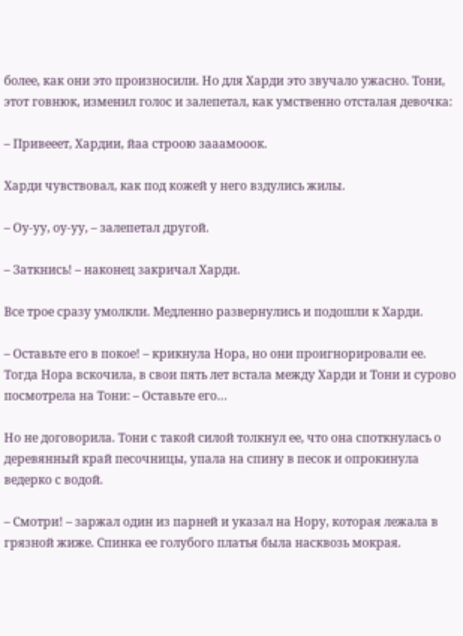более, как они это произносили. Но для Харди это звучало ужасно. Тони, этот говнюк, изменил голос и залепетал, как умственно отсталая девочка:

– Привееет, Хардии, йаа строою зааамооок.

Харди чувствовал, как под кожей у него вздулись жилы.

– Оу-уу, оу-уу, – залепетал другой.

– Заткнись! – наконец закричал Харди.

Все трое сразу умолкли. Медленно развернулись и подошли к Харди.

– Оставьте его в покое! – крикнула Нора, но они проигнорировали ее. Тогда Нора вскочила, в свои пять лет встала между Харди и Тони и сурово посмотрела на Тони: – Оставьте его…

Но не договорила. Тони с такой силой толкнул ее, что она споткнулась о деревянный край песочницы, упала на спину в песок и опрокинула ведерко с водой.

– Смотри! – заржал один из парней и указал на Нору, которая лежала в грязной жиже. Спинка ее голубого платья была насквозь мокрая.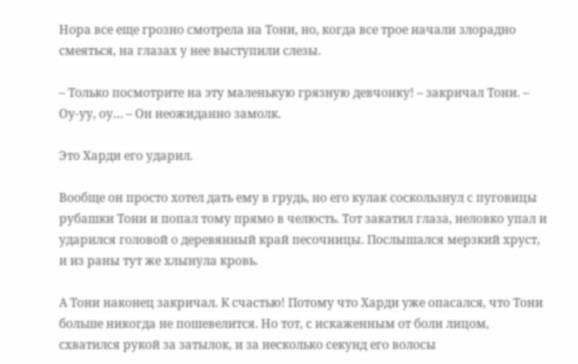Нора все еще грозно смотрела на Тони, но, когда все трое начали злорадно смеяться, на глазах у нее выступили слезы.

– Только посмотрите на эту маленькую грязную девчонку! – закричал Тони. – Оу-уу, оу… – Он неожиданно замолк.

Это Харди его ударил.

Вообще он просто хотел дать ему в грудь, но его кулак соскользнул с пуговицы рубашки Тони и попал тому прямо в челюсть. Тот закатил глаза, неловко упал и ударился головой о деревянный край песочницы. Послышался мерзкий хруст, и из раны тут же хлынула кровь.

А Тони наконец закричал. К счастью! Потому что Харди уже опасался, что Тони больше никогда не пошевелится. Но тот, с искаженным от боли лицом, схватился рукой за затылок, и за несколько секунд его волосы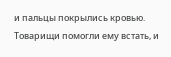и пальцы покрылись кровью. Товарищи помогли ему встать, и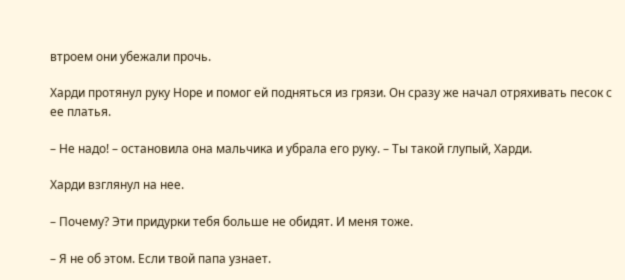втроем они убежали прочь.

Харди протянул руку Норе и помог ей подняться из грязи. Он сразу же начал отряхивать песок с ее платья.

– Не надо! – остановила она мальчика и убрала его руку. – Ты такой глупый, Харди.

Харди взглянул на нее.

– Почему? Эти придурки тебя больше не обидят. И меня тоже.

– Я не об этом. Если твой папа узнает.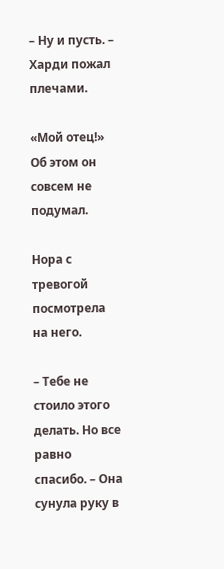– Ну и пусть. – Харди пожал плечами.

«Мой отец!» Об этом он совсем не подумал.

Нора с тревогой посмотрела на него.

– Тебе не стоило этого делать. Но все равно спасибо. – Она сунула руку в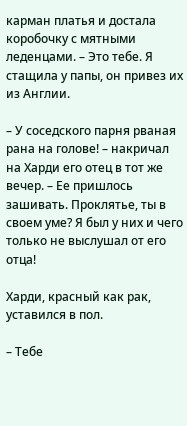карман платья и достала коробочку с мятными леденцами. – Это тебе. Я стащила у папы, он привез их из Англии.

– У соседского парня рваная рана на голове! – накричал на Харди его отец в тот же вечер. – Ее пришлось зашивать. Проклятье, ты в своем уме? Я был у них и чего только не выслушал от его отца!

Харди, красный как рак, уставился в пол.

– Тебе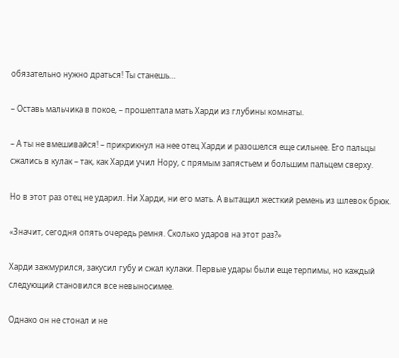обязательно нужно драться! Ты станешь…

– Оставь мальчика в покое, – прошептала мать Харди из глубины комнаты.

– А ты не вмешивайся! – прикрикнул на нее отец Харди и разошелся еще сильнее. Его пальцы сжались в кулак – так, как Харди учил Нору, с прямым запястьем и большим пальцем сверху.

Но в этот раз отец не ударил. Ни Харди, ни его мать. А вытащил жесткий ремень из шлевок брюк.

«Значит, сегодня опять очередь ремня. Сколько ударов на этот раз?»

Харди зажмурился, закусил губу и сжал кулаки. Первые удары были еще терпимы, но каждый следующий становился все невыносимее.

Однако он не стонал и не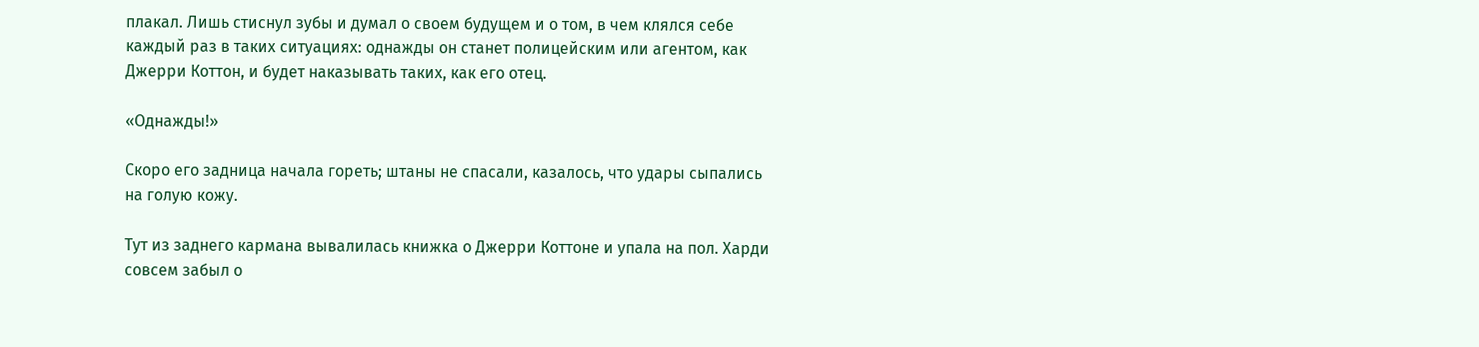плакал. Лишь стиснул зубы и думал о своем будущем и о том, в чем клялся себе каждый раз в таких ситуациях: однажды он станет полицейским или агентом, как Джерри Коттон, и будет наказывать таких, как его отец.

«Однажды!»

Скоро его задница начала гореть; штаны не спасали, казалось, что удары сыпались на голую кожу.

Тут из заднего кармана вывалилась книжка о Джерри Коттоне и упала на пол. Харди совсем забыл о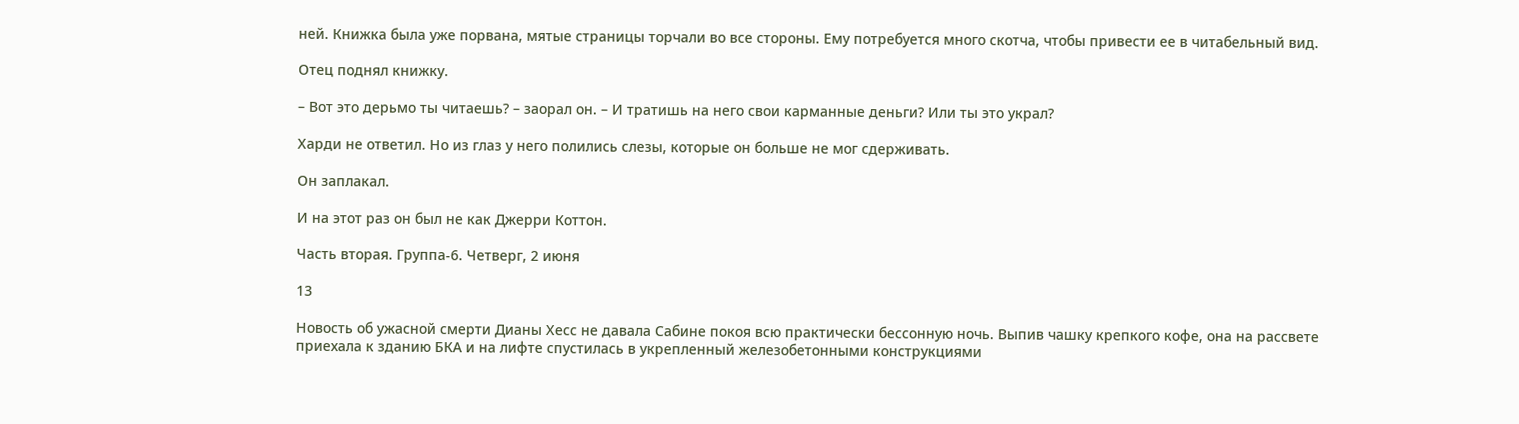ней. Книжка была уже порвана, мятые страницы торчали во все стороны. Ему потребуется много скотча, чтобы привести ее в читабельный вид.

Отец поднял книжку.

– Вот это дерьмо ты читаешь? – заорал он. – И тратишь на него свои карманные деньги? Или ты это украл?

Харди не ответил. Но из глаз у него полились слезы, которые он больше не мог сдерживать.

Он заплакал.

И на этот раз он был не как Джерри Коттон.

Часть вторая. Группа-6. Четверг, 2 июня

13

Новость об ужасной смерти Дианы Хесс не давала Сабине покоя всю практически бессонную ночь. Выпив чашку крепкого кофе, она на рассвете приехала к зданию БКА и на лифте спустилась в укрепленный железобетонными конструкциями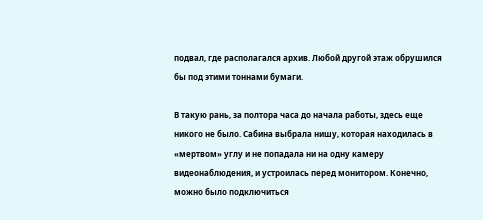подвал, где располагался архив. Любой другой этаж обрушился бы под этими тоннами бумаги.

В такую рань, за полтора часа до начала работы, здесь еще никого не было. Сабина выбрала нишу, которая находилась в «мертвом» углу и не попадала ни на одну камеру видеонаблюдения, и устроилась перед монитором. Конечно, можно было подключиться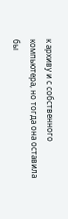к архиву и с собственного компьютера, но тогда она оставила бы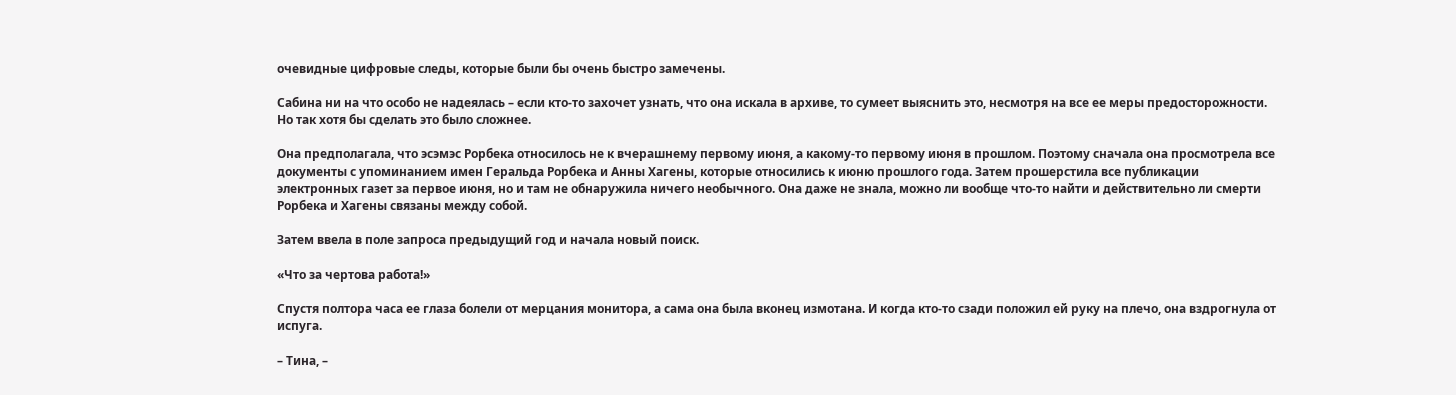очевидные цифровые следы, которые были бы очень быстро замечены.

Сабина ни на что особо не надеялась – если кто-то захочет узнать, что она искала в архиве, то сумеет выяснить это, несмотря на все ее меры предосторожности. Но так хотя бы сделать это было сложнее.

Она предполагала, что эсэмэс Рорбека относилось не к вчерашнему первому июня, а какому-то первому июня в прошлом. Поэтому сначала она просмотрела все документы с упоминанием имен Геральда Рорбека и Анны Хагены, которые относились к июню прошлого года. Затем прошерстила все публикации электронных газет за первое июня, но и там не обнаружила ничего необычного. Она даже не знала, можно ли вообще что-то найти и действительно ли смерти Рорбека и Хагены связаны между собой.

Затем ввела в поле запроса предыдущий год и начала новый поиск.

«Что за чертова работа!»

Спустя полтора часа ее глаза болели от мерцания монитора, а сама она была вконец измотана. И когда кто-то сзади положил ей руку на плечо, она вздрогнула от испуга.

– Тина, –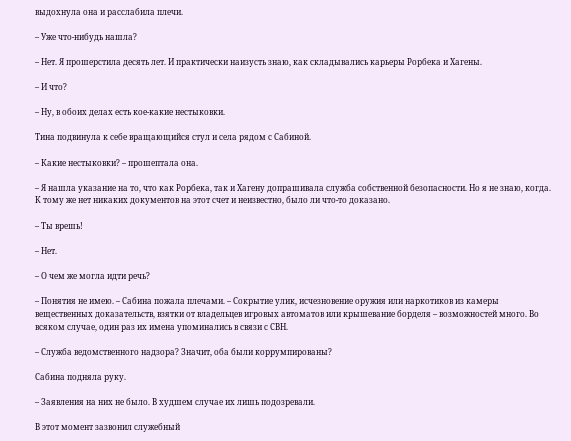выдохнула она и расслабила плечи.

– Уже что-нибудь нашла?

– Нет. Я прошерстила десять лет. И практически наизусть знаю, как складывались карьеры Рорбека и Хагены.

– И что?

– Ну, в обоих делах есть кое-какие нестыковки.

Тина подвинула к себе вращающийся стул и села рядом с Сабиной.

– Какие нестыковки? – прошептала она.

– Я нашла указание на то, что как Рорбека, так и Хагену допрашивала служба собственной безопасности. Но я не знаю, когда. К тому же нет никаких документов на этот счет и неизвестно, было ли что-то доказано.

– Ты врешь!

– Нет.

– О чем же могла идти речь?

– Понятия не имею. – Сабина пожала плечами. – Сокрытие улик, исчезновение оружия или наркотиков из камеры вещественных доказательств, взятки от владельцев игровых автоматов или крышевание борделя – возможностей много. Во всяком случае, один раз их имена упоминались в связи с СВН.

– Служба ведомственного надзора? Значит, оба были коррумпированы?

Сабина подняла руку.

– Заявления на них не было. В худшем случае их лишь подозревали.

В этот момент зазвонил служебный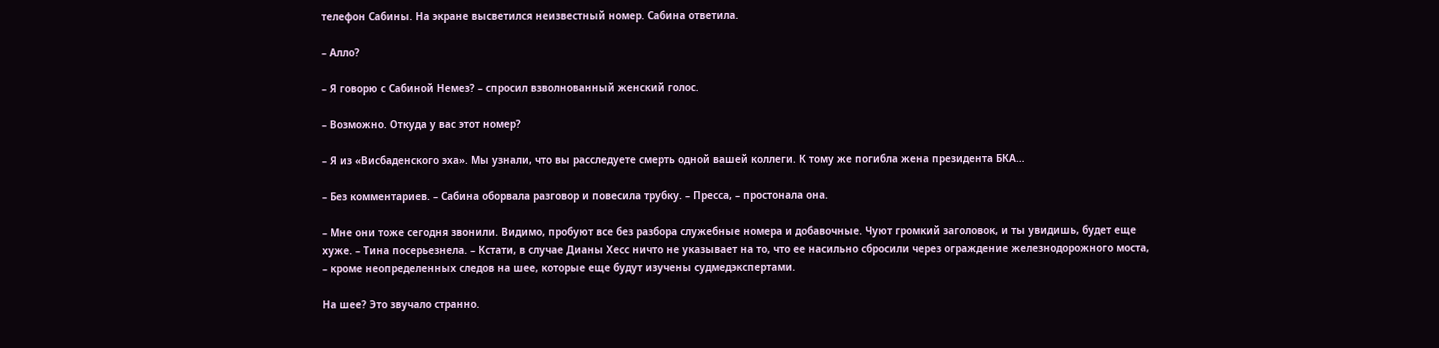телефон Сабины. На экране высветился неизвестный номер. Сабина ответила.

– Алло?

– Я говорю с Сабиной Немез? – спросил взволнованный женский голос.

– Возможно. Откуда у вас этот номер?

– Я из «Висбаденского эха». Мы узнали, что вы расследуете смерть одной вашей коллеги. К тому же погибла жена президента БКА…

– Без комментариев. – Сабина оборвала разговор и повесила трубку. – Пресса, – простонала она.

– Мне они тоже сегодня звонили. Видимо, пробуют все без разбора служебные номера и добавочные. Чуют громкий заголовок, и ты увидишь, будет еще хуже. – Тина посерьезнела. – Кстати, в случае Дианы Хесс ничто не указывает на то, что ее насильно сбросили через ограждение железнодорожного моста, – кроме неопределенных следов на шее, которые еще будут изучены судмедэкспертами.

На шее? Это звучало странно.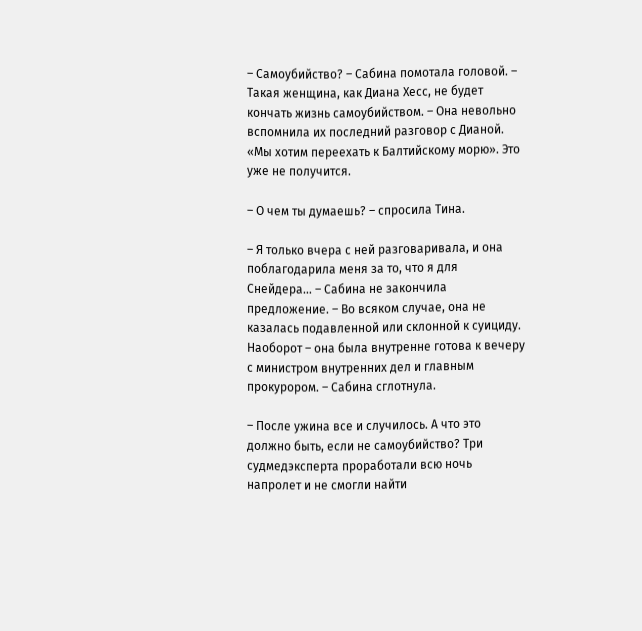– Самоубийство? – Сабина помотала головой. – Такая женщина, как Диана Хесс, не будет кончать жизнь самоубийством. – Она невольно вспомнила их последний разговор с Дианой. «Мы хотим переехать к Балтийскому морю». Это уже не получится.

– О чем ты думаешь? – спросила Тина.

– Я только вчера с ней разговаривала, и она поблагодарила меня за то, что я для Снейдера… – Сабина не закончила предложение. – Во всяком случае, она не казалась подавленной или склонной к суициду. Наоборот – она была внутренне готова к вечеру с министром внутренних дел и главным прокурором. – Сабина сглотнула.

– После ужина все и случилось. А что это должно быть, если не самоубийство? Три судмедэксперта проработали всю ночь напролет и не смогли найти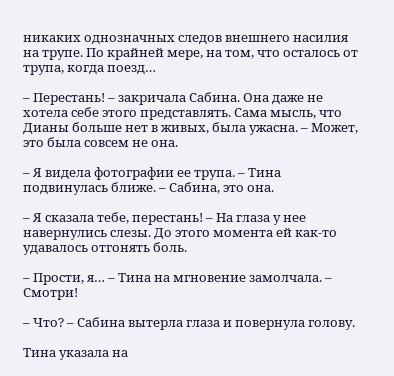никаких однозначных следов внешнего насилия на трупе. По крайней мере, на том, что осталось от трупа, когда поезд…

– Перестань! – закричала Сабина. Она даже не хотела себе этого представлять. Сама мысль, что Дианы больше нет в живых, была ужасна. – Может, это была совсем не она.

– Я видела фотографии ее трупа. – Тина подвинулась ближе. – Сабина, это она.

– Я сказала тебе, перестань! – На глаза у нее навернулись слезы. До этого момента ей как-то удавалось отгонять боль.

– Прости, я… – Тина на мгновение замолчала. – Смотри!

– Что? – Сабина вытерла глаза и повернула голову.

Тина указала на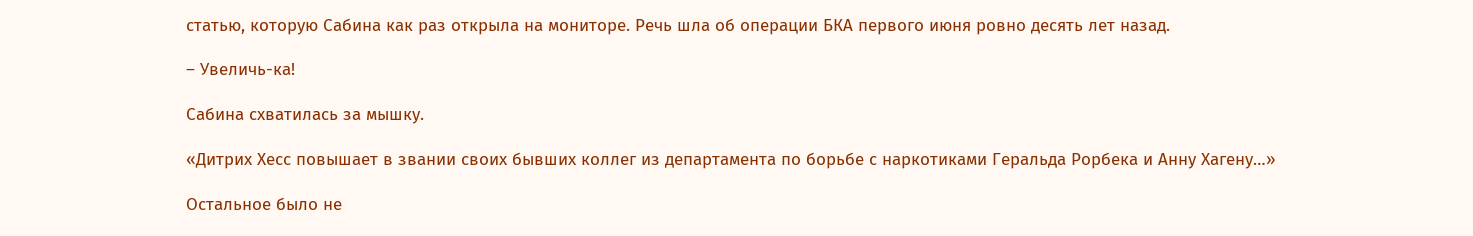статью, которую Сабина как раз открыла на мониторе. Речь шла об операции БКА первого июня ровно десять лет назад.

– Увеличь-ка!

Сабина схватилась за мышку.

«Дитрих Хесс повышает в звании своих бывших коллег из департамента по борьбе с наркотиками Геральда Рорбека и Анну Хагену…»

Остальное было не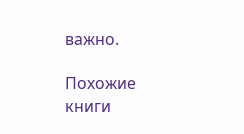важно.

Похожие книги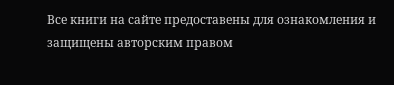Все книги на сайте предоставены для ознакомления и защищены авторским правом